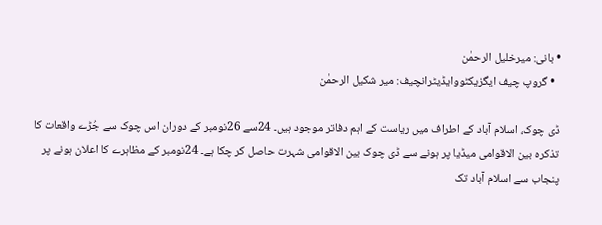• بانی: میرخلیل الرحمٰن
  • گروپ چیف ایگزیکٹووایڈیٹرانچیف: میر شکیل الرحمٰن

ڈی چوک، اسلام آباد کے اطراف میں ریاست کے اہم دفاتر موجود ہیں۔ 24سے 26نومبر کے دوران اس چوک سے جُڑے واقعات کا تذکرہ بین الاقوامی میڈیا پر ہونے سے ڈی چوک بین الاقوامی شہرت حاصل کر چکا ہے۔ 24نومبر کے مظاہرے کا اعلان ہونے پر پنجاب سے اسلام آباد تک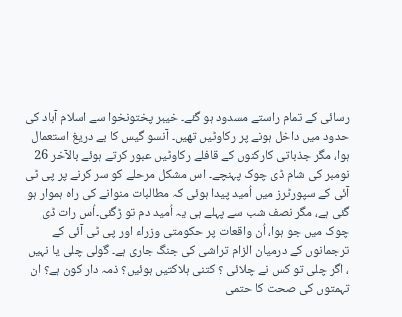رسائی کے تمام راستے مسدود ہو گئے۔ خیبر پختونخوا سے اسلام آباد کی حدود میں داخل ہونے پر رکاوٹیں تھیں۔ آنسو گیس کا بے دریغ استعمال ہوا، مگر جذباتی کارکنوں کے قافلے رکاوٹیں عبور کرتے ہوئے بالآخر 26 نومبر کی شام ڈی چوک پہنچے۔ اس مشکل مرحلے کو سر کرنے پر پی ٹی آئی کے سپورٹرز میں اُمید پیدا ہوئی کہ مطالبات منوانے کی راہ ہموار ہو گئی ہے، مگر نصف شب سے پہلے ہی یہ اُمید دم تو ڑگئی۔اُس رات ڈی چوک میں جو ہوا، اُن واقعات پر حکومتی وزراء اور پی ٹی آئی کے ترجمانوں کے درمیان الزام تراشی کی جنگ جاری ہے۔ گولی چلی یا نہیں ، اگر چلی تو کس نے چلائی ؟ کتنی ہلاکتیں ہوئیں؟ ذمہ دار کون ہے؟ ان تہمتوں کی صحت کا حتمی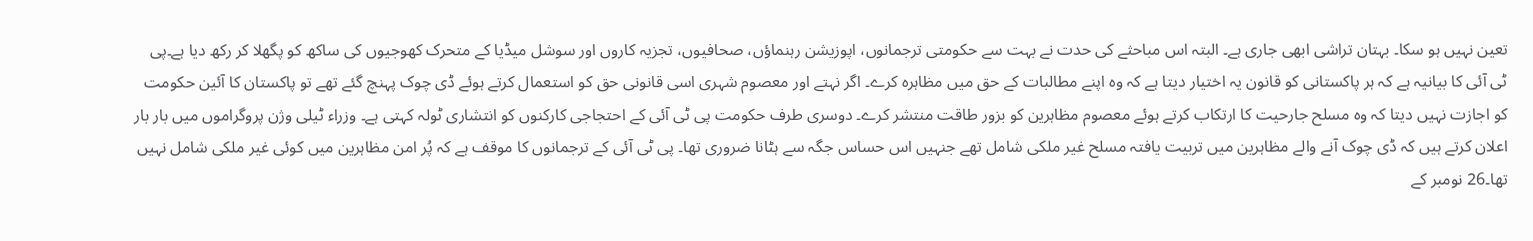تعین نہیں ہو سکا۔ بہتان تراشی ابھی جاری ہے۔ البتہ اس مباحثے کی حدت نے بہت سے حکومتی ترجمانوں، اپوزیشن رہنماؤں، صحافیوں، تجزیہ کاروں اور سوشل میڈیا کے متحرک کھوجیوں کی ساکھ کو پگھلا کر رکھ دیا ہے۔پی ٹی آئی کا بیانیہ ہے کہ ہر پاکستانی کو قانون یہ اختیار دیتا ہے کہ وہ اپنے مطالبات کے حق میں مظاہرہ کرے۔ اگر نہتے اور معصوم شہری اسی قانونی حق کو استعمال کرتے ہوئے ڈی چوک پہنچ گئے تھے تو پاکستان کا آئین حکومت کو اجازت نہیں دیتا کہ وہ مسلح جارحیت کا ارتکاب کرتے ہوئے معصوم مظاہرین کو بزور طاقت منتشر کرے۔ دوسری طرف حکومت پی ٹی آئی کے احتجاجی کارکنوں کو انتشاری ٹولہ کہتی ہے۔ وزراء ٹیلی وژن پروگراموں میں بار بار اعلان کرتے ہیں کہ ڈی چوک آنے والے مظاہرین میں تربیت یافتہ مسلح غیر ملکی شامل تھے جنہیں اس حساس جگہ سے ہٹانا ضروری تھا۔ پی ٹی آئی کے ترجمانوں کا موقف ہے کہ پُر امن مظاہرین میں کوئی غیر ملکی شامل نہیں تھا۔26 نومبر کے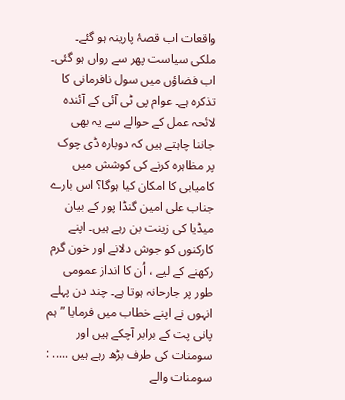واقعات اب قصۂ پارینہ ہو گئے۔ ملکی سیاست پھر سے رواں ہو گئی۔ اب فضاؤں میں سول نافرمانی کا تذکرہ ہے۔ عوام پی ٹی آئی کے آئندہ لائحہ عمل کے حوالے سے یہ بھی جاننا چاہتے ہیں کہ دوبارہ ڈی چوک پر مظاہرہ کرنے کی کوشش میں کامیابی کا امکان کیا ہوگا؟ اس بارے جناب علی امین گنڈا پور کے بیان میڈیا کی زینت بن رہے ہیں۔ اپنے کارکنوں کو جوش دلانے اور خون گرم رکھنے کے لیے ، اُن کا انداز عمومی طور پر جارحانہ ہوتا ہے۔ چند دن پہلے انہوں نے اپنے خطاب میں فرمایا ”ہم پانی پت کے برابر آچکے ہیں اور سومنات کی طرف بڑھ رہے ہیں ..... : سومنات والے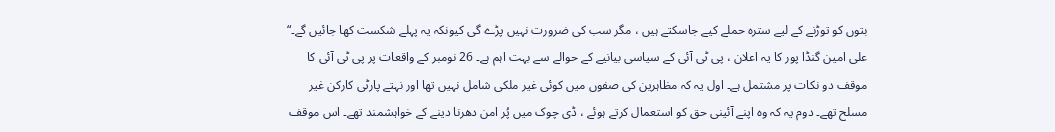بتوں کو توڑنے کے لیے سترہ حملے کیے جاسکتے ہیں ، مگر سب کی ضرورت نہیں پڑے گی کیونکہ یہ پہلے شکست کھا جائیں گے۔“ علی امین گنڈا پور کا یہ اعلان ، پی ٹی آئی کے سیاسی بیانیے کے حوالے سے بہت اہم ہے۔ 26 نومبر کے واقعات پر پی ٹی آئی کا موقف دو نکات پر مشتمل ہے۔ اول یہ کہ مظاہرین کی صفوں میں کوئی غیر ملکی شامل نہیں تھا اور نہتے پارٹی کارکن غیر مسلح تھے۔ دوم یہ کہ وہ اپنے آئینی حق کو استعمال کرتے ہوئے ، ڈی چوک میں پُر امن دھرنا دینے کے خواہشمند تھے۔ اس موقف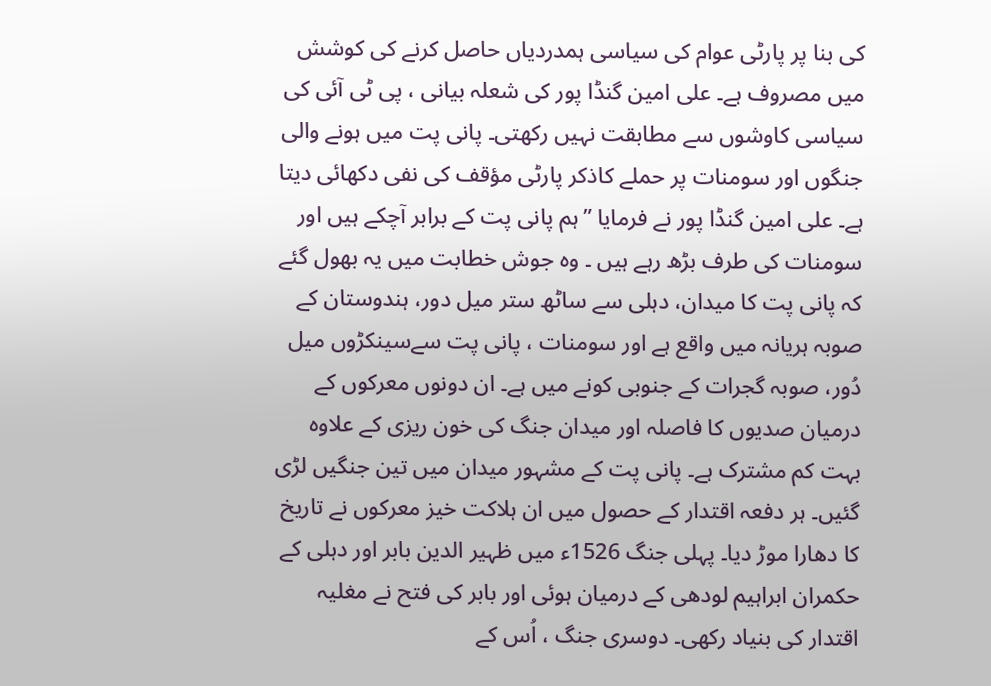کی بنا پر پارٹی عوام کی سیاسی ہمدردیاں حاصل کرنے کی کوشش میں مصروف ہے۔ علی امین گنڈا پور کی شعلہ بیانی ، پی ٹی آئی کی سیاسی کاوشوں سے مطابقت نہیں رکھتی۔ پانی پت میں ہونے والی جنگوں اور سومنات پر حملے کاذکر پارٹی مؤقف کی نفی دکھائی دیتا ہے۔ علی امین گنڈا پور نے فرمایا ”ہم پانی پت کے برابر آچکے ہیں اور سومنات کی طرف بڑھ رہے ہیں ۔ وہ جوش خطابت میں یہ بھول گئے کہ پانی پت کا میدان، دہلی سے ساٹھ ستر میل دور، ہندوستان کے صوبہ ہریانہ میں واقع ہے اور سومنات ، پانی پت سےسینکڑوں میل دُور، صوبہ گجرات کے جنوبی کونے میں ہے۔ ان دونوں معرکوں کے درمیان صدیوں کا فاصلہ اور میدان جنگ کی خون ریزی کے علاوہ بہت کم مشترک ہے۔ پانی پت کے مشہور میدان میں تین جنگیں لڑی گئیں۔ ہر دفعہ اقتدار کے حصول میں ان ہلاکت خیز معرکوں نے تاریخ کا دھارا موڑ دیا۔ پہلی جنگ 1526ء میں ظہیر الدین بابر اور دہلی کے حکمران ابراہیم لودھی کے درمیان ہوئی اور بابر کی فتح نے مغلیہ اقتدار کی بنیاد رکھی۔ دوسری جنگ ، اُس کے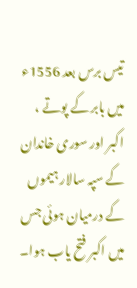تیس برس بعد 1556ء میں بابر کے پوتے ، اکبر اور سوری خاندان کے سپہ سالار ہیموں کے درمیان ہوئی جس میں اکبر فتح یاب ہوا۔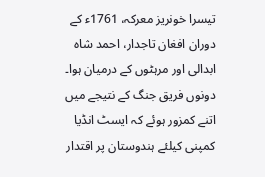تیسرا خونریز معرکہ، 1761ء کے دوران افغان تاجدار، احمد شاہ ابدالی اور مرہٹوں کے درمیان ہوا۔ دونوں فریق جنگ کے نتیجے میں اتنے کمزور ہوئے کہ ایسٹ انڈیا کمپنی کیلئے ہندوستان پر اقتدار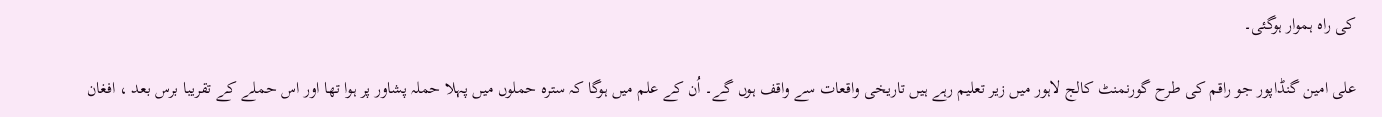کی راہ ہموار ہوگئی۔

علی امین گنڈاپور جو راقم کی طرح گورنمنٹ کالج لاہور میں زیر تعلیم رہے ہیں تاریخی واقعات سے واقف ہوں گے۔ اُن کے علم میں ہوگا کہ سترہ حملوں میں پہلا حملہ پشاور پر ہوا تھا اور اس حملے کے تقریبا برس بعد ، افغان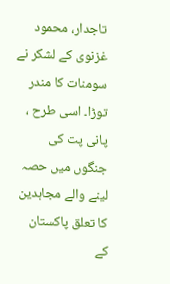تاجدار، محمود غزنوی کے لشکر نے سومنات کا مندر توڑا۔ اسی طرح ، پانی پت کی جنگوں میں حصہ لینے والے مجاہدین کا تعلق پاکستان کے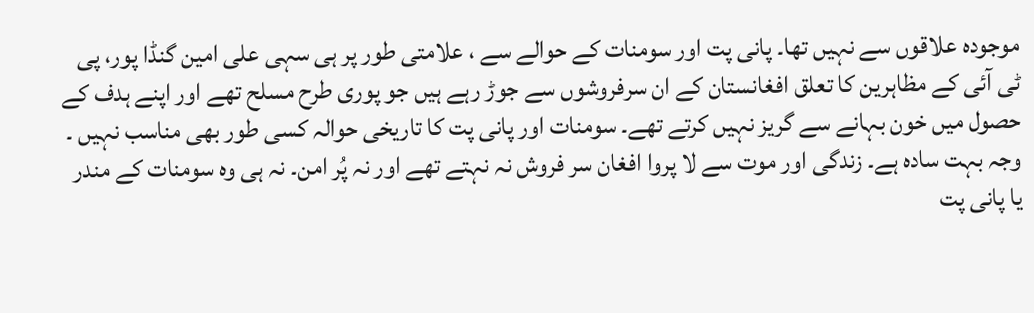موجودہ علاقوں سے نہیں تھا۔ پانی پت اور سومنات کے حوالے سے ، علامتی طور پر ہی سہی علی امین گنڈا پور، پی ٹی آئی کے مظاہرین کا تعلق افغانستان کے ان سرفروشوں سے جوڑ رہے ہیں جو پوری طرح مسلح تھے اور اپنے ہدف کے حصول میں خون بہانے سے گریز نہیں کرتے تھے۔ سومنات اور پانی پت کا تاریخی حوالہ کسی طور بھی مناسب نہیں ۔ وجہ بہت سادہ ہے۔ زندگی اور موت سے لا پروا افغان سر فروش نہ نہتے تھے اور نہ پُر امن۔ نہ ہی وہ سومنات کے مندر یا پانی پت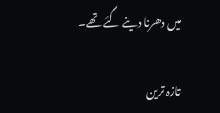میں دھرنا دینے گئے تھے۔

تازہ ترین